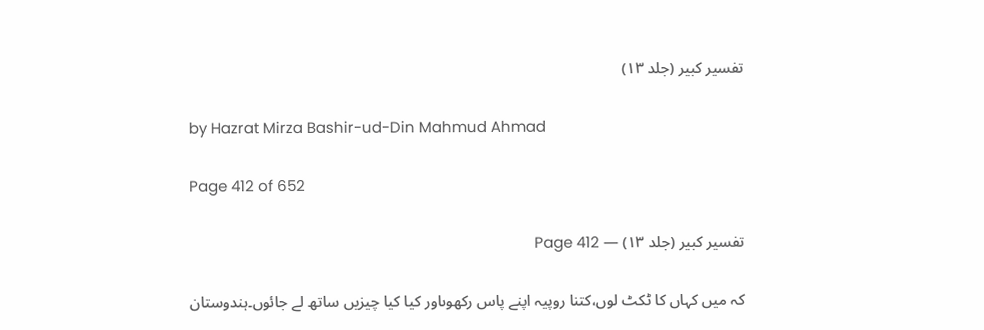تفسیر کبیر (جلد ۱۳)

by Hazrat Mirza Bashir-ud-Din Mahmud Ahmad

Page 412 of 652

تفسیر کبیر (جلد ۱۳) — Page 412

کہ میں کہاں کا ٹکٹ لوں،کتنا روپیہ اپنے پاس رکھوںاور کیا کیا چیزیں ساتھ لے جائوں۔ہندوستان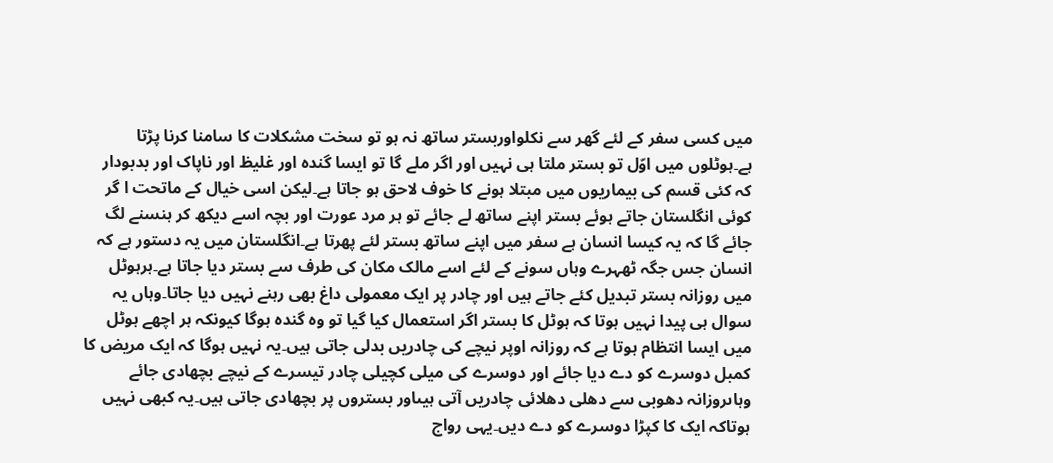میں کسی سفر کے لئے گھر سے نکلواوربستر ساتھ نہ ہو تو سخت مشکلات کا سامنا کرنا پڑتا ہے۔ہوٹلوں میں اوّل تو بستر ملتا ہی نہیں اور اگر ملے گا تو ایسا گندہ اور غلیظ اور ناپاک اور بدبودار کہ کئی قسم کی بیماریوں میں مبتلا ہونے کا خوف لاحق ہو جاتا ہے۔لیکن اسی خیال کے ماتحت ا گر کوئی انگلستان جاتے ہوئے بستر اپنے ساتھ لے جائے تو ہر مرد عورت اور بچہ اسے دیکھ کر ہنسنے لگ جائے گا کہ یہ کیسا انسان ہے سفر میں اپنے ساتھ بستر لئے پھرتا ہے۔انگلستان میں یہ دستور ہے کہ انسان جس جگہ ٹھہرے وہاں سونے کے لئے اسے مالک مکان کی طرف سے بستر دیا جاتا ہے۔ہرہوٹل میں روزانہ بستر تبدیل کئے جاتے ہیں اور چادر پر ایک معمولی داغ بھی رہنے نہیں دیا جاتا۔وہاں یہ سوال ہی پیدا نہیں ہوتا کہ ہوٹل کا بستر اگر استعمال کیا گیا تو وہ گندہ ہوگا کیونکہ ہر اچھے ہوٹل میں ایسا انتظام ہوتا ہے کہ روزانہ اوپر نیچے کی چادریں بدلی جاتی ہیں۔یہ نہیں ہوگا کہ ایک مریض کا کمبل دوسرے کو دے دیا جائے اور دوسرے کی میلی کچیلی چادر تیسرے کے نیچے بچھادی جائے وہاںروزانہ دھوبی سے دھلی دھلائی چادریں آتی ہیںاور بستروں پر بچھادی جاتی ہیں۔یہ کبھی نہیں ہوتاکہ ایک کا کپڑا دوسرے کو دے دیں۔یہی رواج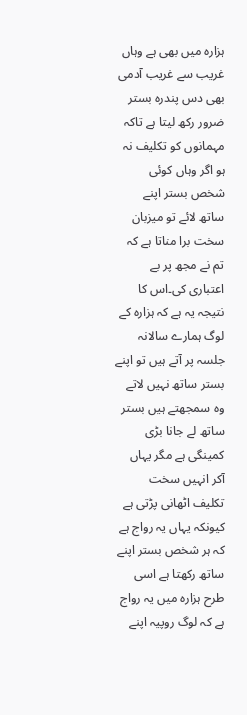ہزارہ میں بھی ہے وہاں غریب سے غریب آدمی بھی دس پندرہ بستر ضرور رکھ لیتا ہے تاکہ مہمانوں کو تکلیف نہ ہو اگر وہاں کوئی شخص بستر اپنے ساتھ لائے تو میزبان سخت برا مناتا ہے کہ تم نے مجھ پر بے اعتباری کی۔اس کا نتیجہ یہ ہے کہ ہزارہ کے لوگ ہمارے سالانہ جلسہ پر آتے ہیں تو اپنے بستر ساتھ نہیں لاتے وہ سمجھتے ہیں بستر ساتھ لے جانا بڑی کمینگی ہے مگر یہاں آکر انہیں سخت تکلیف اٹھانی پڑتی ہے کیونکہ یہاں یہ رواج ہے کہ ہر شخص بستر اپنے ساتھ رکھتا ہے اسی طرح ہزارہ میں یہ رواج ہے کہ لوگ روپیہ اپنے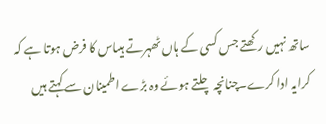ساتھ نہیں رکھتے جس کسی کے ہاں ٹھہرتے ہیںاس کا فرض ہوتا ہے کہ کرایہ ادا کرے۔چنانچہ چلتے ہوئے وہ بڑے اطمینان سے کہتے ہیں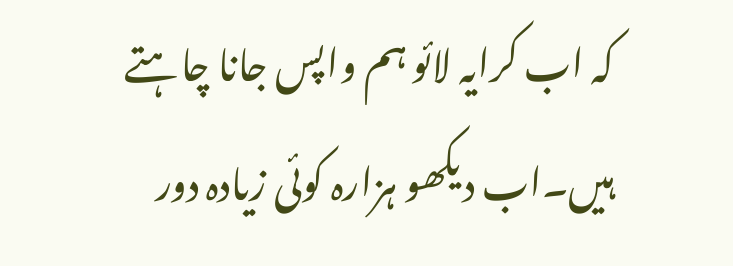کہ اب کرایہ لائو ہم واپس جانا چاہتے ہیں۔اب دیکھو ہزارہ کوئی زیادہ دور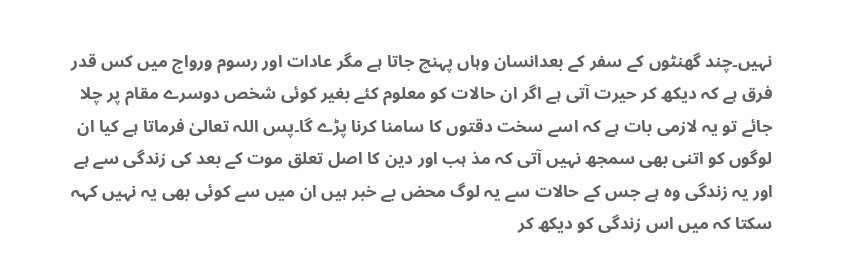نہیں۔چند گھنٹوں کے سفر کے بعدانسان وہاں پہنچ جاتا ہے مگر عادات اور رسوم ورواج میں کس قدر فرق ہے کہ دیکھ کر حیرت آتی ہے اگر ان حالات کو معلوم کئے بغیر کوئی شخص دوسرے مقام پر چلا جائے تو یہ لازمی بات ہے کہ اسے سخت دقتوں کا سامنا کرنا پڑے گا۔پس اللہ تعالیٰ فرماتا ہے کیا ان لوگوں کو اتنی بھی سمجھ نہیں آتی کہ مذ ہب اور دین کا اصل تعلق موت کے بعد کی زندگی سے ہے اور یہ زندگی وہ ہے جس کے حالات سے یہ لوگ محض بے خبر ہیں ان میں سے کوئی بھی یہ نہیں کہہ سکتا کہ میں اس زندگی کو دیکھ کر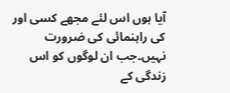آیا ہوں اس لئے مجھے کسی اور کی راہنمائی کی ضرورت نہیں۔جب ان لوگوں کو اس زندگی کے